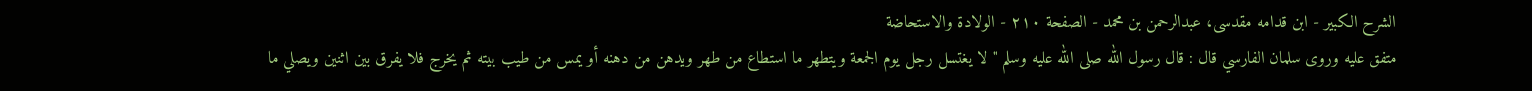الشرح الکبير - ابن قدامه مقدسی، عبدالرحمن بن محمد - الصفحة ٢١٠ - الولادة والاستحاضة
متفق عليه وروى سلمان الفارسي قال : قال رسول الله صلى الله عليه وسلم " لا يغتسل رجل يوم الجمعة ويتطهر ما استطاع من طهر ويدهن من دهنه أو يمس من طيب بيته ثم يخرج فلا يفرق بين اثنين ويصلي ما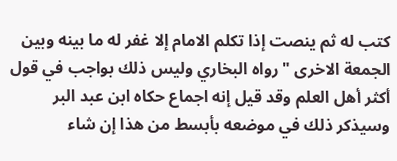كتب له ثم ينصت إذا تكلم الامام إلا غفر له ما بينه وبين الجمعة الاخرى " رواه البخاري وليس ذلك بواجب في قول أكثر أهل العلم وقد قيل إنه اجماع حكاه ابن عبد البر وسيذكر ذلك في موضعه بأبسط من هذا إن شاء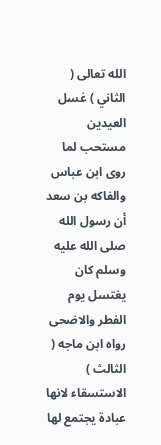الله تعالى ( الثاني ) غسل العيدين مستحب لما روى ابن عباس والفاكه بن سعد أن رسول الله صلى الله عليه وسلم كان يغتسل يوم الفطر والاضحى رواه ابن ماجه ( الثالث ) الاستسقاء لانها عبادة يجتمع لها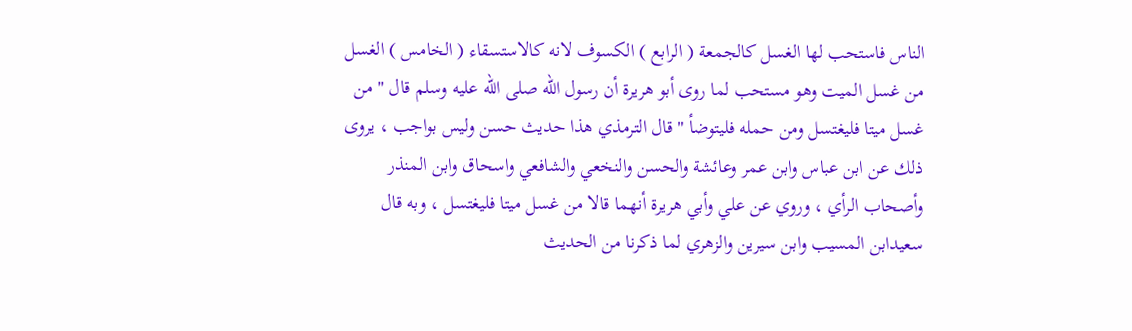الناس فاستحب لها الغسل كالجمعة ( الرابع ) الكسوف لانه كالاستسقاء ( الخامس ) الغسل من غسل الميت وهو مستحب لما روى أبو هريرة أن رسول الله صلى الله عليه وسلم قال " من غسل ميتا فليغتسل ومن حمله فليتوضأ " قال الترمذي هذا حديث حسن وليس بواجب ، يروى ذلك عن ابن عباس وابن عمر وعائشة والحسن والنخعي والشافعي واسحاق وابن المنذر وأصحاب الرأي ، وروي عن علي وأبي هريرة أنهما قالا من غسل ميتا فليغتسل ، وبه قال سعيدابن المسيب وابن سيرين والزهري لما ذكرنا من الحديث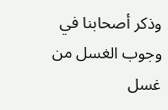وذكر أصحابنا في وجوب الغسل من غسل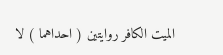الميت الكافر روايتين ( احداهما ) لا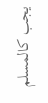يجب كالمسلم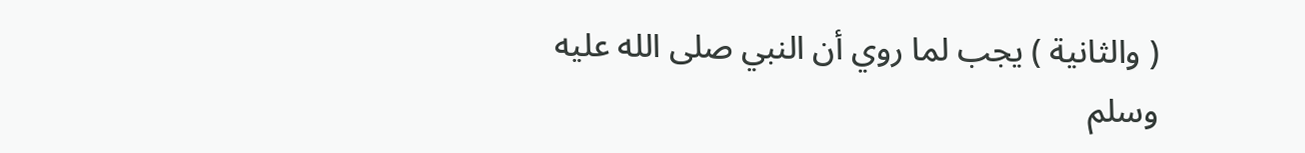( والثانية ) يجب لما روي أن النبي صلى الله عليه وسلم